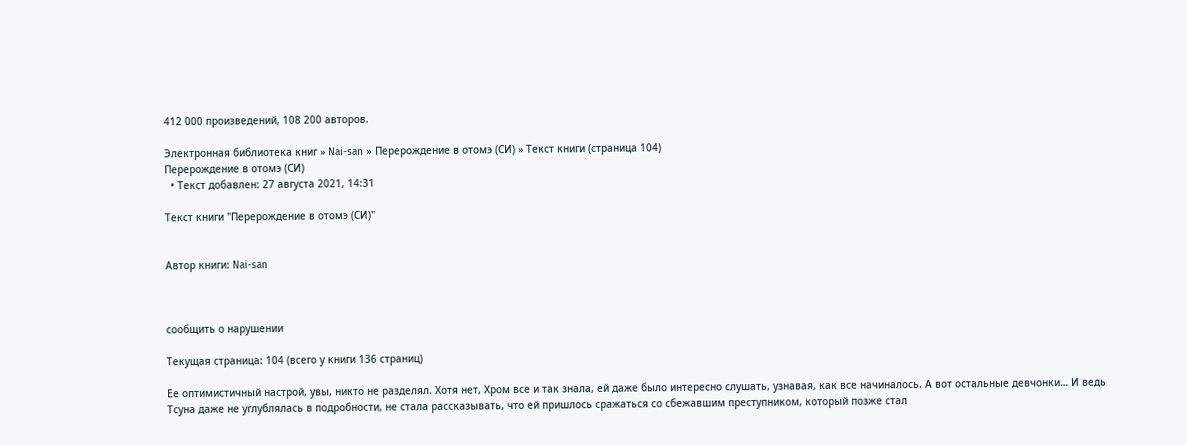412 000 произведений, 108 200 авторов.

Электронная библиотека книг » Nai-san » Перерождение в отомэ (СИ) » Текст книги (страница 104)
Перерождение в отомэ (СИ)
  • Текст добавлен: 27 августа 2021, 14:31

Текст книги "Перерождение в отомэ (СИ)"


Автор книги: Nai-san



сообщить о нарушении

Текущая страница: 104 (всего у книги 136 страниц)

Ее оптимистичный настрой, увы, никто не разделял. Хотя нет, Хром все и так знала, ей даже было интересно слушать, узнавая, как все начиналось. А вот остальные девчонки… И ведь Тсуна даже не углублялась в подробности, не стала рассказывать, что ей пришлось сражаться со сбежавшим преступником, который позже стал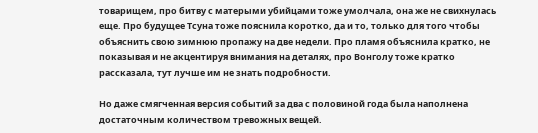товарищем, про битву с матерыми убийцами тоже умолчала, она же не свихнулась еще. Про будущее Тсуна тоже пояснила коротко, да и то, только для того чтобы объяснить свою зимнюю пропажу на две недели. Про пламя объяснила кратко, не показывая и не акцентируя внимания на деталях, про Вонголу тоже кратко рассказала, тут лучше им не знать подробности.

Но даже смягченная версия событий за два с половиной года была наполнена достаточным количеством тревожных вещей.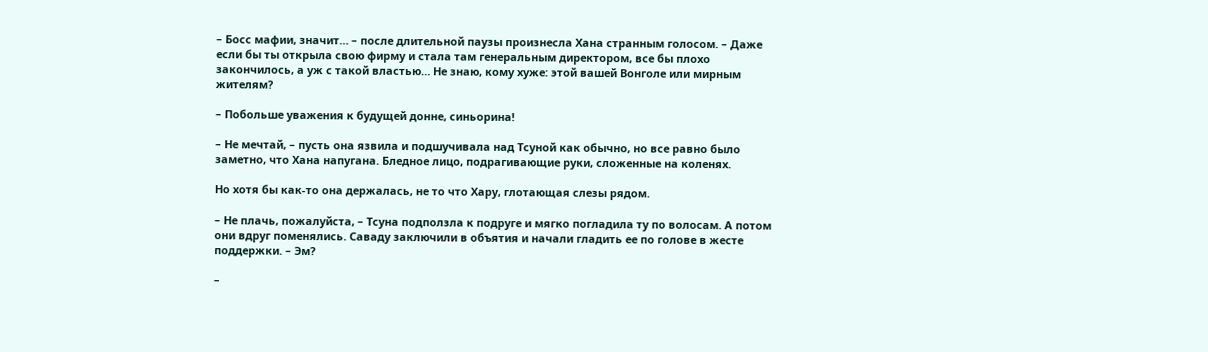– Босс мафии, значит… – после длительной паузы произнесла Хана странным голосом. – Даже если бы ты открыла свою фирму и стала там генеральным директором, все бы плохо закончилось, а уж с такой властью… Не знаю, кому хуже: этой вашей Вонголе или мирным жителям?

– Побольше уважения к будущей донне, синьорина!

– Не мечтай, – пусть она язвила и подшучивала над Тсуной как обычно, но все равно было заметно, что Хана напугана. Бледное лицо, подрагивающие руки, сложенные на коленях.

Но хотя бы как-то она держалась, не то что Хару, глотающая слезы рядом.

– Не плачь, пожалуйста, – Тсуна подползла к подруге и мягко погладила ту по волосам. А потом они вдруг поменялись. Саваду заключили в объятия и начали гладить ее по голове в жесте поддержки. – Эм?

–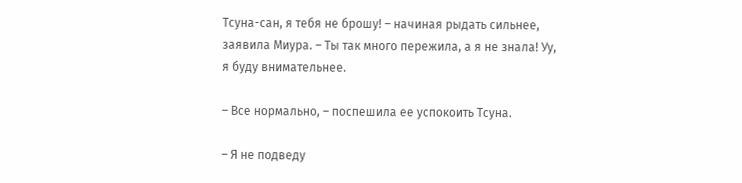Тсуна-сан, я тебя не брошу! – начиная рыдать сильнее, заявила Миура. – Ты так много пережила, а я не знала! Уу, я буду внимательнее.

– Все нормально, – поспешила ее успокоить Тсуна.

– Я не подведу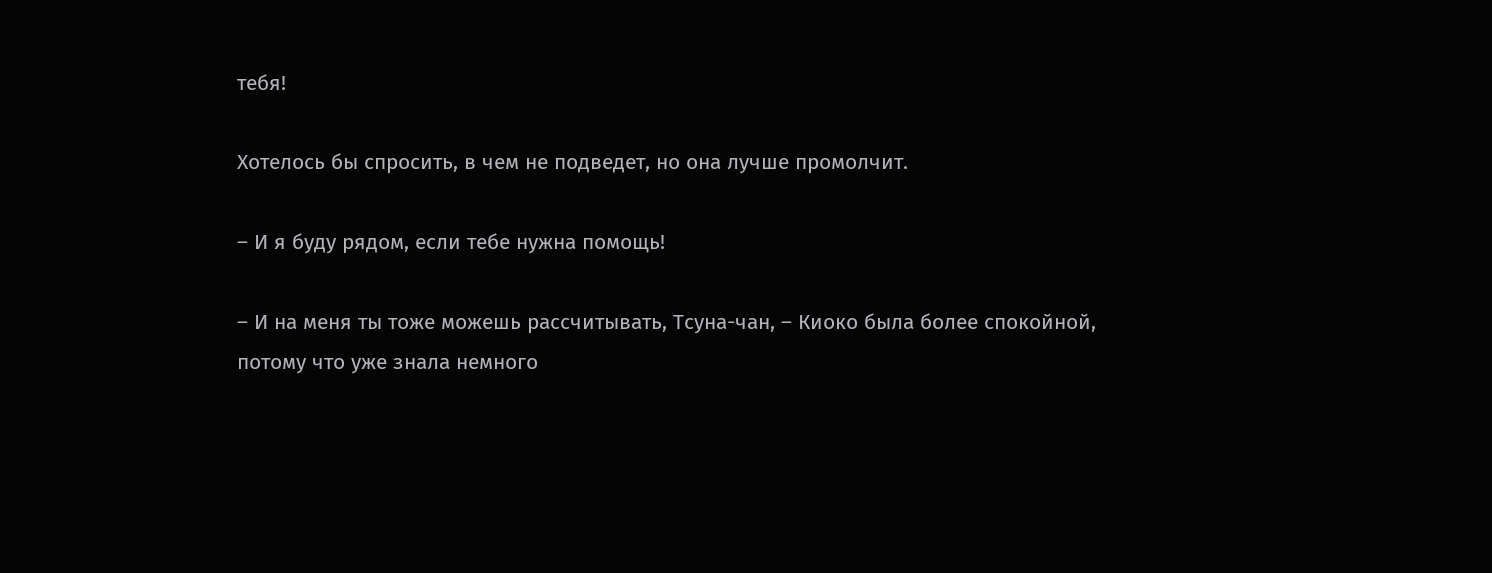тебя!

Хотелось бы спросить, в чем не подведет, но она лучше промолчит.

– И я буду рядом, если тебе нужна помощь!

– И на меня ты тоже можешь рассчитывать, Тсуна-чан, – Киоко была более спокойной, потому что уже знала немного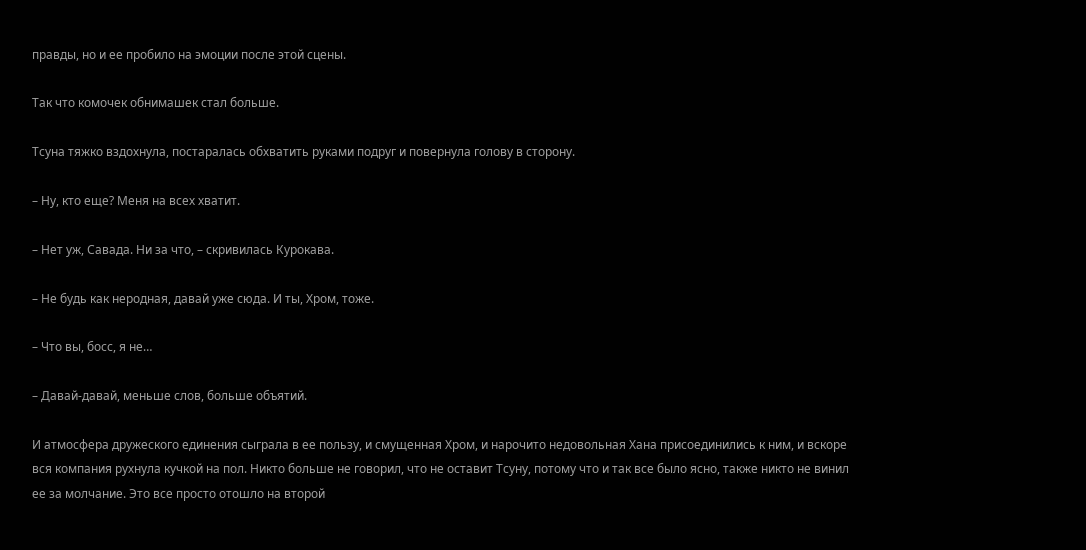правды, но и ее пробило на эмоции после этой сцены.

Так что комочек обнимашек стал больше.

Тсуна тяжко вздохнула, постаралась обхватить руками подруг и повернула голову в сторону.

– Ну, кто еще? Меня на всех хватит.

– Нет уж, Савада. Ни за что, – скривилась Курокава.

– Не будь как неродная, давай уже сюда. И ты, Хром, тоже.

– Что вы, босс, я не…

– Давай-давай, меньше слов, больше объятий.

И атмосфера дружеского единения сыграла в ее пользу, и смущенная Хром, и нарочито недовольная Хана присоединились к ним, и вскоре вся компания рухнула кучкой на пол. Никто больше не говорил, что не оставит Тсуну, потому что и так все было ясно, также никто не винил ее за молчание. Это все просто отошло на второй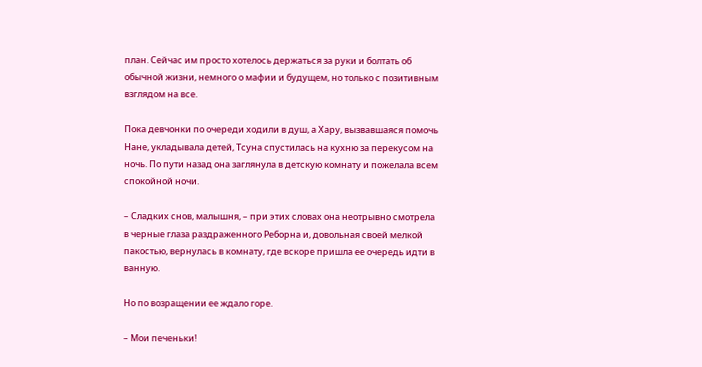план. Сейчас им просто хотелось держаться за руки и болтать об обычной жизни, немного о мафии и будущем, но только с позитивным взглядом на все.

Пока девчонки по очереди ходили в душ, а Хару, вызвавшаяся помочь Нане, укладывала детей, Тсуна спустилась на кухню за перекусом на ночь. По пути назад она заглянула в детскую комнату и пожелала всем спокойной ночи.

– Сладких снов, малышня, – при этих словах она неотрывно смотрела в черные глаза раздраженного Реборна и, довольная своей мелкой пакостью, вернулась в комнату, где вскоре пришла ее очередь идти в ванную.

Но по возращении ее ждало горе.

– Мои печеньки!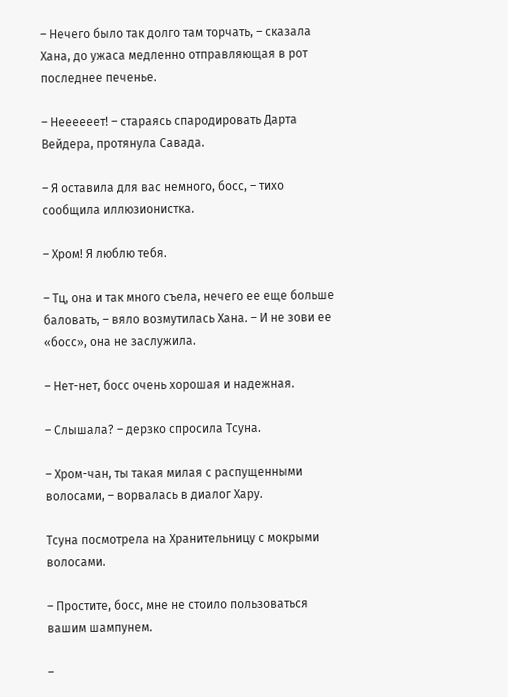– Нечего было так долго там торчать, – сказала Хана, до ужаса медленно отправляющая в рот последнее печенье.

– Неееееет! – стараясь спародировать Дарта Вейдера, протянула Савада.

– Я оставила для вас немного, босс, – тихо сообщила иллюзионистка.

– Хром! Я люблю тебя.

– Тц, она и так много съела, нечего ее еще больше баловать, – вяло возмутилась Хана. – И не зови ее «босс», она не заслужила.

– Нет-нет, босс очень хорошая и надежная.

– Слышала? – дерзко спросила Тсуна.

– Хром-чан, ты такая милая с распущенными волосами, – ворвалась в диалог Хару.

Тсуна посмотрела на Хранительницу с мокрыми волосами.

– Простите, босс, мне не стоило пользоваться вашим шампунем.

–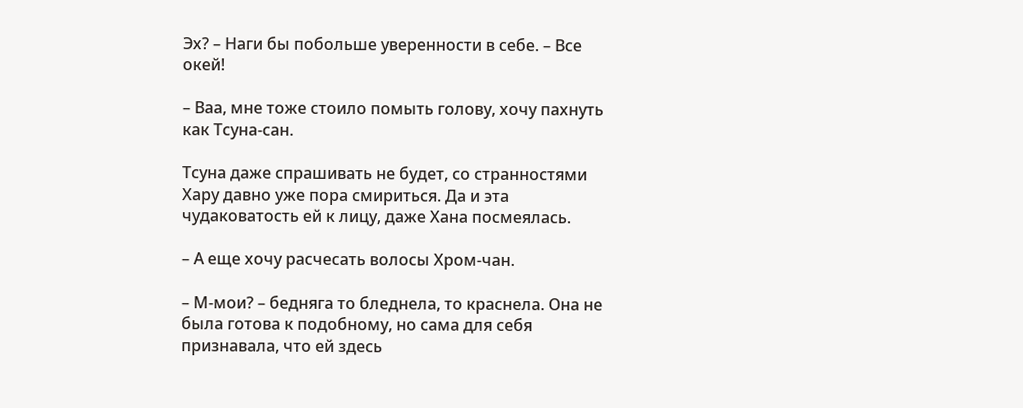Эх? – Наги бы побольше уверенности в себе. – Все окей!

– Ваа, мне тоже стоило помыть голову, хочу пахнуть как Тсуна-сан.

Тсуна даже спрашивать не будет, со странностями Хару давно уже пора смириться. Да и эта чудаковатость ей к лицу, даже Хана посмеялась.

– А еще хочу расчесать волосы Хром-чан.

– М-мои? – бедняга то бледнела, то краснела. Она не была готова к подобному, но сама для себя признавала, что ей здесь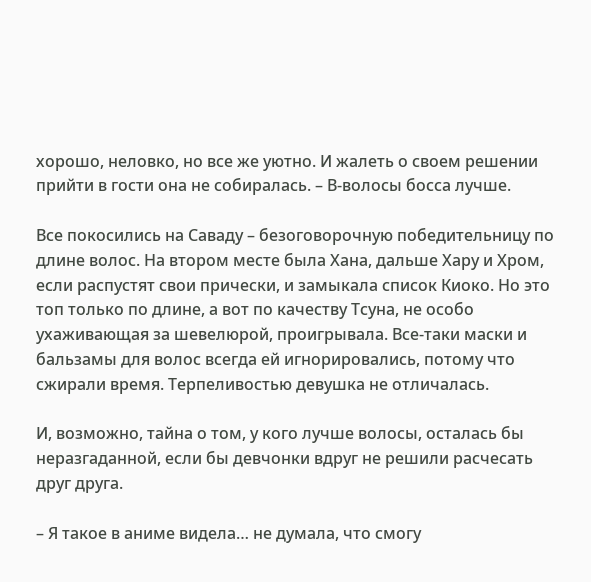хорошо, неловко, но все же уютно. И жалеть о своем решении прийти в гости она не собиралась. – В-волосы босса лучше.

Все покосились на Саваду – безоговорочную победительницу по длине волос. На втором месте была Хана, дальше Хару и Хром, если распустят свои прически, и замыкала список Киоко. Но это топ только по длине, а вот по качеству Тсуна, не особо ухаживающая за шевелюрой, проигрывала. Все-таки маски и бальзамы для волос всегда ей игнорировались, потому что сжирали время. Терпеливостью девушка не отличалась.

И, возможно, тайна о том, у кого лучше волосы, осталась бы неразгаданной, если бы девчонки вдруг не решили расчесать друг друга.

– Я такое в аниме видела… не думала, что смогу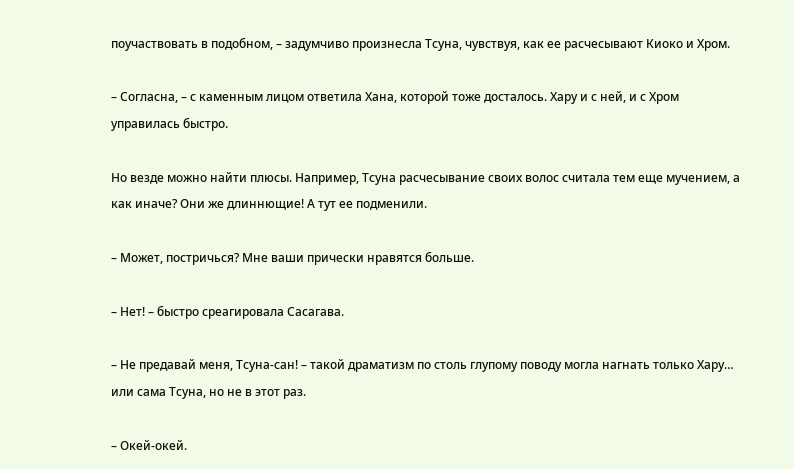поучаствовать в подобном, – задумчиво произнесла Тсуна, чувствуя, как ее расчесывают Киоко и Хром.

– Согласна, – с каменным лицом ответила Хана, которой тоже досталось. Хару и с ней, и с Хром управилась быстро.

Но везде можно найти плюсы. Например, Тсуна расчесывание своих волос считала тем еще мучением, а как иначе? Они же длиннющие! А тут ее подменили.

– Может, постричься? Мне ваши прически нравятся больше.

– Нет! – быстро среагировала Сасагава.

– Не предавай меня, Тсуна-сан! – такой драматизм по столь глупому поводу могла нагнать только Хару… или сама Тсуна, но не в этот раз.

– Окей-окей.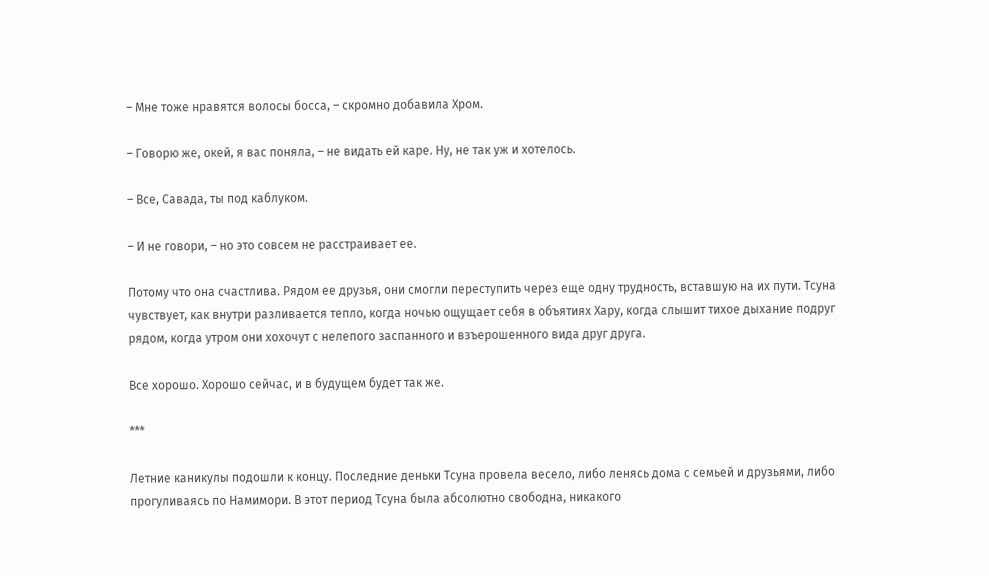– Мне тоже нравятся волосы босса, – скромно добавила Хром.

– Говорю же, окей, я вас поняла, – не видать ей каре. Ну, не так уж и хотелось.

– Все, Савада, ты под каблуком.

– И не говори, – но это совсем не расстраивает ее.

Потому что она счастлива. Рядом ее друзья, они смогли переступить через еще одну трудность, вставшую на их пути. Тсуна чувствует, как внутри разливается тепло, когда ночью ощущает себя в объятиях Хару, когда слышит тихое дыхание подруг рядом, когда утром они хохочут с нелепого заспанного и взъерошенного вида друг друга.

Все хорошо. Хорошо сейчас, и в будущем будет так же.

***

Летние каникулы подошли к концу. Последние деньки Тсуна провела весело, либо ленясь дома с семьей и друзьями, либо прогуливаясь по Намимори. В этот период Тсуна была абсолютно свободна, никакого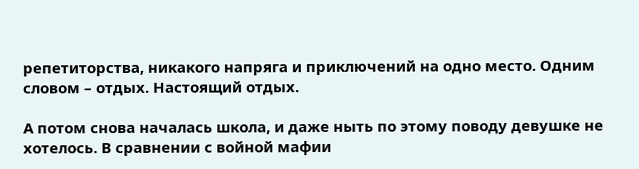репетиторства, никакого напряга и приключений на одно место. Одним словом – отдых. Настоящий отдых.

А потом снова началась школа, и даже ныть по этому поводу девушке не хотелось. В сравнении с войной мафии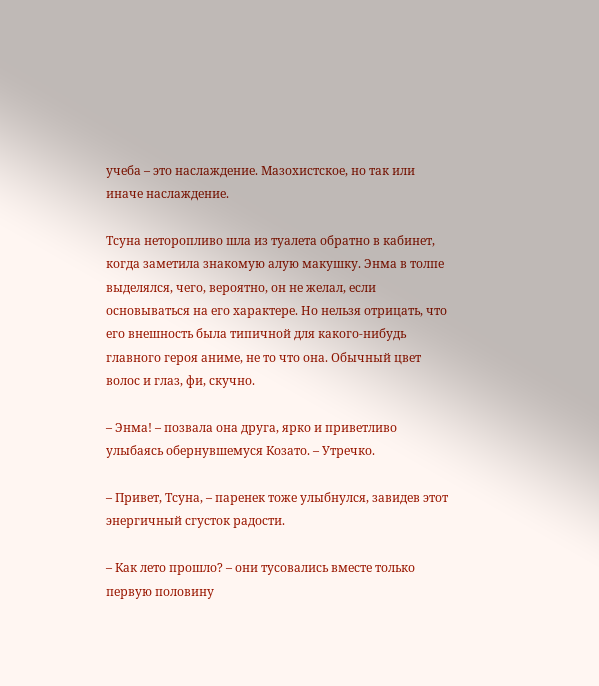учеба – это наслаждение. Мазохистское, но так или иначе наслаждение.

Тсуна неторопливо шла из туалета обратно в кабинет, когда заметила знакомую алую макушку. Энма в толпе выделялся, чего, вероятно, он не желал, если основываться на его характере. Но нельзя отрицать, что его внешность была типичной для какого-нибудь главного героя аниме, не то что она. Обычный цвет волос и глаз, фи, скучно.

– Энма! – позвала она друга, ярко и приветливо улыбаясь обернувшемуся Козато. – Утречко.

– Привет, Тсуна, – паренек тоже улыбнулся, завидев этот энергичный сгусток радости.

– Как лето прошло? – они тусовались вместе только первую половину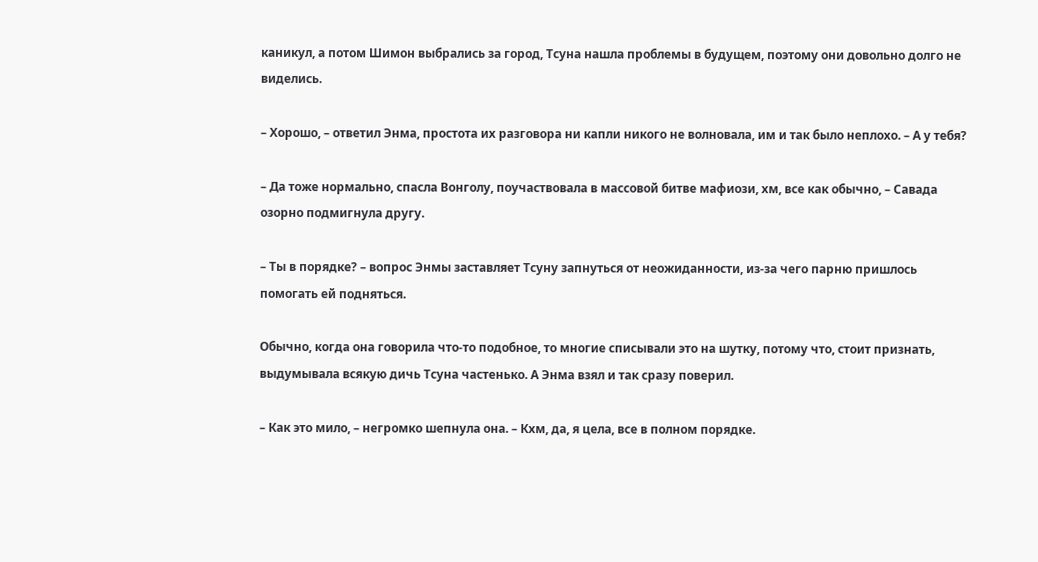каникул, а потом Шимон выбрались за город, Тсуна нашла проблемы в будущем, поэтому они довольно долго не виделись.

– Хорошо, – ответил Энма, простота их разговора ни капли никого не волновала, им и так было неплохо. – А у тебя?

– Да тоже нормально, спасла Вонголу, поучаствовала в массовой битве мафиози, хм, все как обычно, – Савада озорно подмигнула другу.

– Ты в порядке? – вопрос Энмы заставляет Тсуну запнуться от неожиданности, из-за чего парню пришлось помогать ей подняться.

Обычно, когда она говорила что-то подобное, то многие списывали это на шутку, потому что, стоит признать, выдумывала всякую дичь Тсуна частенько. А Энма взял и так сразу поверил.

– Как это мило, – негромко шепнула она. – Кхм, да, я цела, все в полном порядке.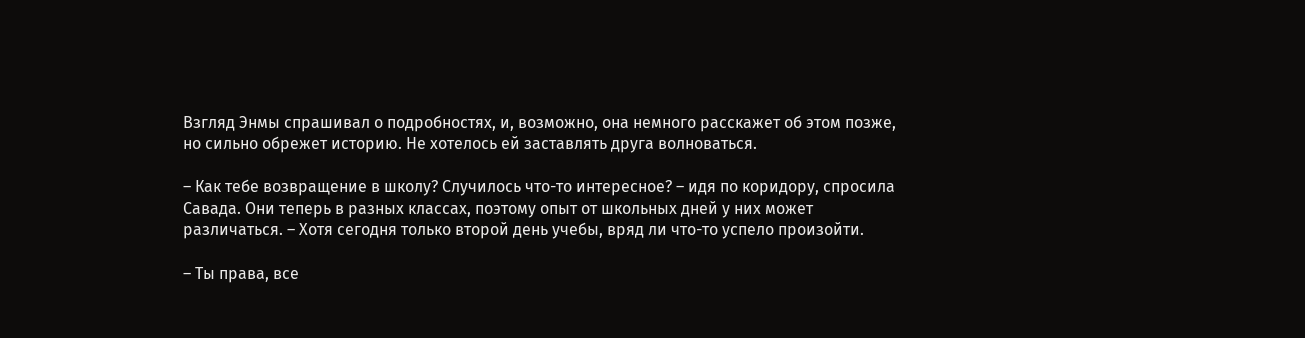Взгляд Энмы спрашивал о подробностях, и, возможно, она немного расскажет об этом позже, но сильно обрежет историю. Не хотелось ей заставлять друга волноваться.

– Как тебе возвращение в школу? Случилось что-то интересное? – идя по коридору, спросила Савада. Они теперь в разных классах, поэтому опыт от школьных дней у них может различаться. – Хотя сегодня только второй день учебы, вряд ли что-то успело произойти.

– Ты права, все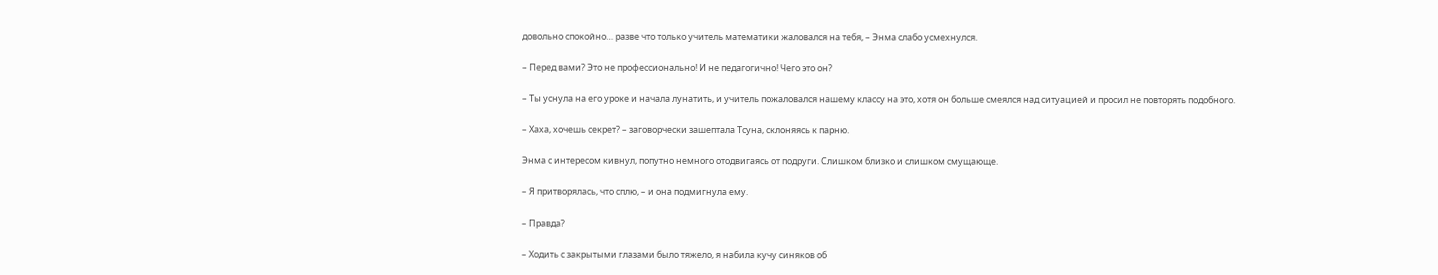довольно спокойно… разве что только учитель математики жаловался на тебя, – Энма слабо усмехнулся.

– Перед вами? Это не профессионально! И не педагогично! Чего это он?

– Ты уснула на его уроке и начала лунатить, и учитель пожаловался нашему классу на это, хотя он больше смеялся над ситуацией и просил не повторять подобного.

– Хаха, хочешь секрет? – заговорчески зашептала Тсуна, склоняясь к парню.

Энма с интересом кивнул, попутно немного отодвигаясь от подруги. Слишком близко и слишком смущающе.

– Я притворялась, что сплю, – и она подмигнула ему.

– Правда?

– Ходить с закрытыми глазами было тяжело, я набила кучу синяков об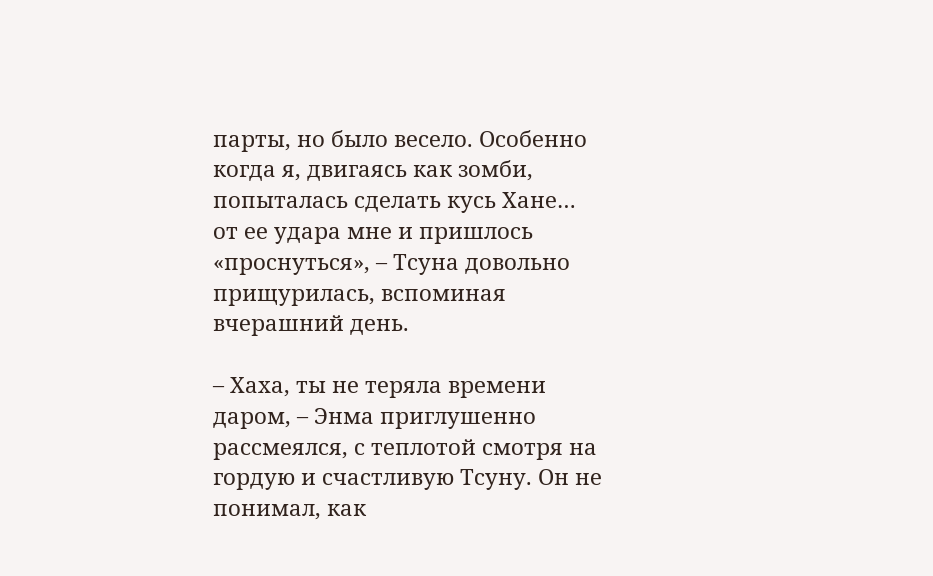парты, но было весело. Особенно когда я, двигаясь как зомби, попыталась сделать кусь Хане… от ее удара мне и пришлось «проснуться», – Тсуна довольно прищурилась, вспоминая вчерашний день.

– Хаха, ты не теряла времени даром, – Энма приглушенно рассмеялся, с теплотой смотря на гордую и счастливую Тсуну. Он не понимал, как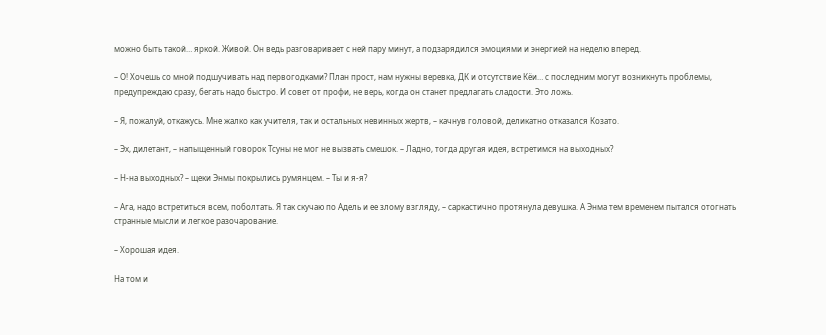можно быть такой… яркой. Живой. Он ведь разговаривает с ней пару минут, а подзарядился эмоциями и энергией на неделю вперед.

– О! Хочешь со мной подшучивать над первогодками? План прост, нам нужны веревка, ДК и отсутствие Кёи… с последним могут возникнуть проблемы, предупреждаю сразу, бегать надо быстро. И совет от профи, не верь, когда он станет предлагать сладости. Это ложь.

– Я, пожалуй, откажусь. Мне жалко как учителя, так и остальных невинных жертв, – качнув головой, деликатно отказался Козато.

– Эх, дилетант, – напыщенный говорок Тсуны не мог не вызвать смешок. – Ладно, тогда другая идея, встретимся на выходных?

– Н-на выходных? – щеки Энмы покрылись румянцем. – Ты и я-я?

– Ага, надо встретиться всем, поболтать. Я так скучаю по Адель и ее злому взгляду, – саркастично протянула девушка. А Энма тем временем пытался отогнать странные мысли и легкое разочарование.

– Хорошая идея.

На том и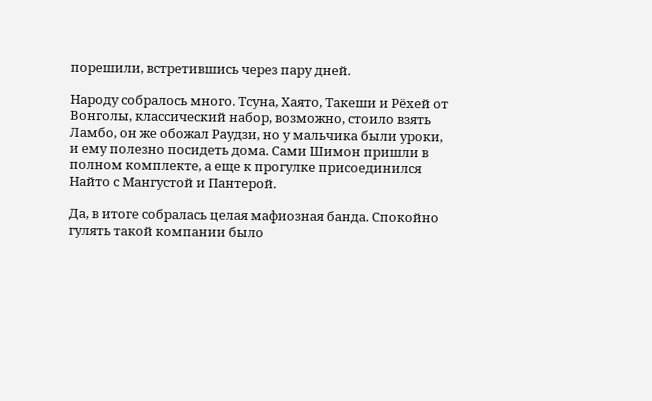порешили, встретившись через пару дней.

Народу собралось много. Тсуна, Хаято, Такеши и Рёхей от Вонголы, классический набор, возможно, стоило взять Ламбо, он же обожал Раудзи, но у мальчика были уроки, и ему полезно посидеть дома. Сами Шимон пришли в полном комплекте, а еще к прогулке присоединился Найто с Мангустой и Пантерой.

Да, в итоге собралась целая мафиозная банда. Спокойно гулять такой компании было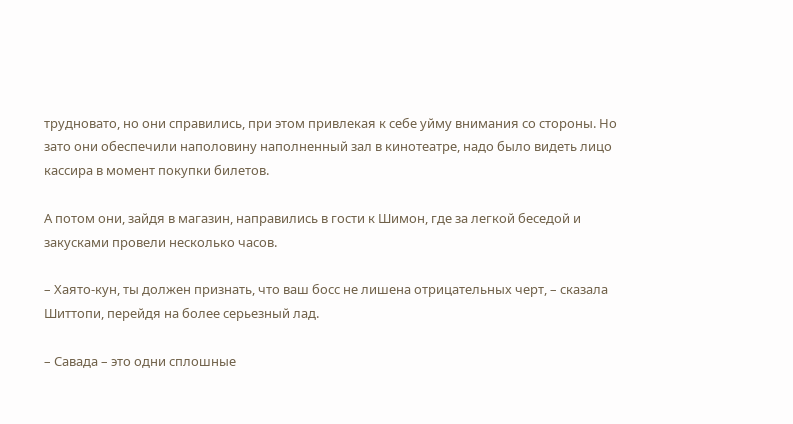трудновато, но они справились, при этом привлекая к себе уйму внимания со стороны. Но зато они обеспечили наполовину наполненный зал в кинотеатре, надо было видеть лицо кассира в момент покупки билетов.

А потом они, зайдя в магазин, направились в гости к Шимон, где за легкой беседой и закусками провели несколько часов.

– Хаято-кун, ты должен признать, что ваш босс не лишена отрицательных черт, – сказала Шиттопи, перейдя на более серьезный лад.

– Савада – это одни сплошные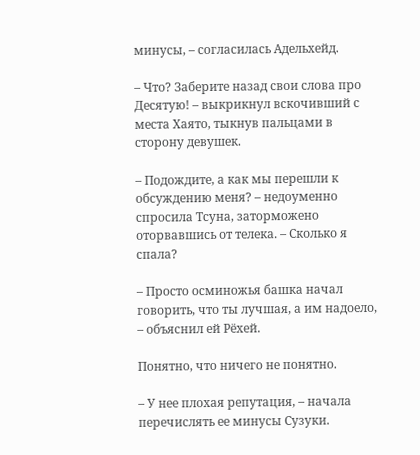минусы, – согласилась Адельхейд.

– Что? Заберите назад свои слова про Десятую! – выкрикнул вскочивший с места Хаято, тыкнув пальцами в сторону девушек.

– Подождите, а как мы перешли к обсуждению меня? – недоуменно спросила Тсуна, заторможено оторвавшись от телека. – Сколько я спала?

– Просто осминожья башка начал говорить, что ты лучшая, а им надоело, – объяснил ей Рёхей.

Понятно, что ничего не понятно.

– У нее плохая репутация, – начала перечислять ее минусы Сузуки.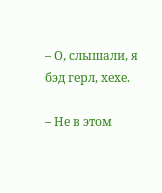– О, слышали, я бэд герл, хехе.

– Не в этом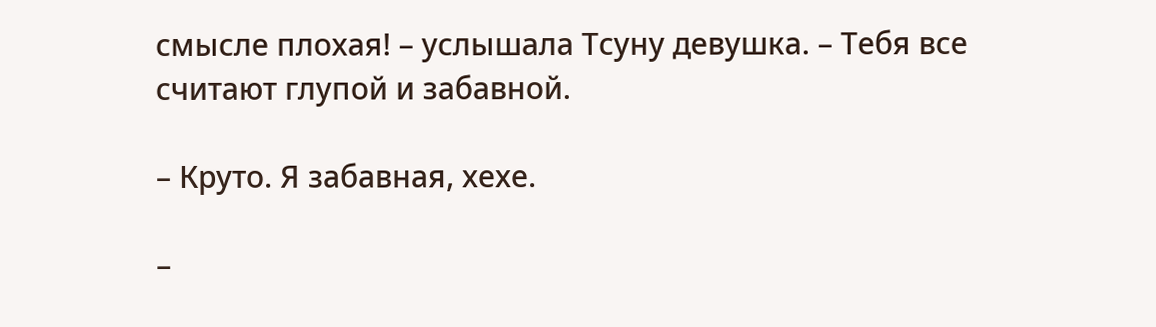смысле плохая! – услышала Тсуну девушка. – Тебя все считают глупой и забавной.

– Круто. Я забавная, хехе.

–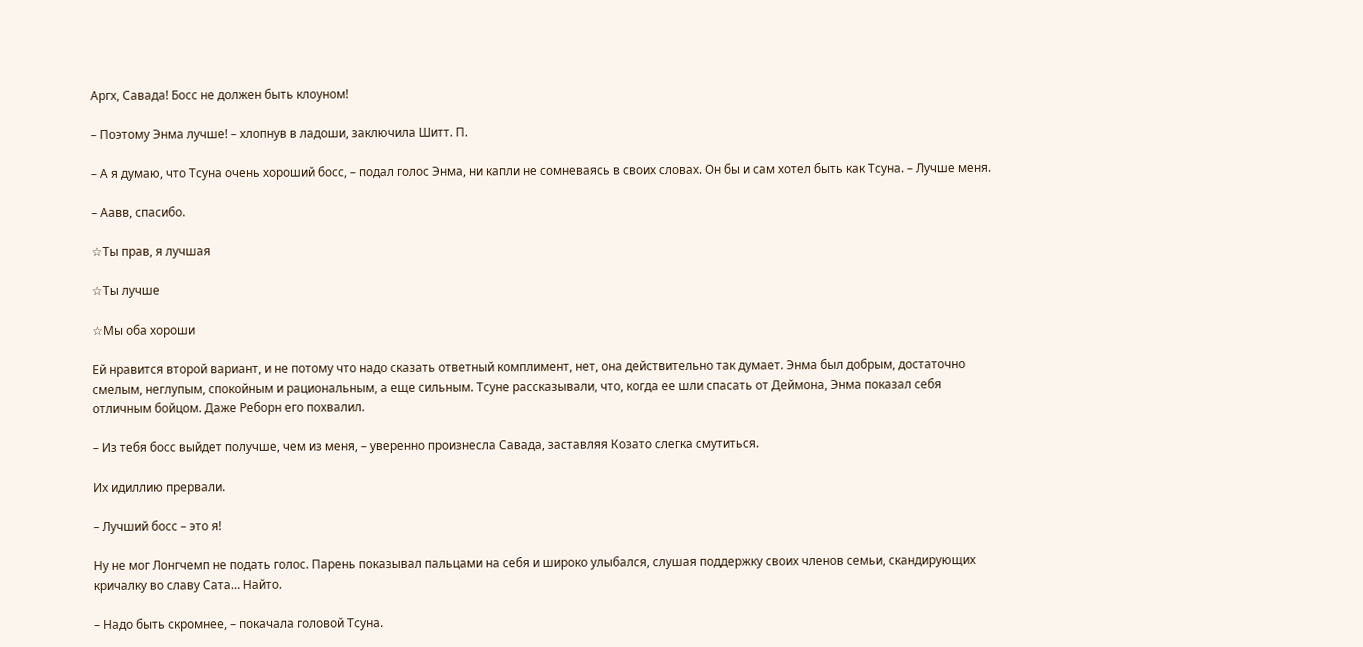Аргх, Савада! Босс не должен быть клоуном!

– Поэтому Энма лучше! – хлопнув в ладоши, заключила Шитт. П.

– А я думаю, что Тсуна очень хороший босс, – подал голос Энма, ни капли не сомневаясь в своих словах. Он бы и сам хотел быть как Тсуна. – Лучше меня.

– Аавв, спасибо.

☆Ты прав, я лучшая

☆Ты лучше

☆Мы оба хороши

Ей нравится второй вариант, и не потому что надо сказать ответный комплимент, нет, она действительно так думает. Энма был добрым, достаточно смелым, неглупым, спокойным и рациональным, а еще сильным. Тсуне рассказывали, что, когда ее шли спасать от Деймона, Энма показал себя отличным бойцом. Даже Реборн его похвалил.

– Из тебя босс выйдет получше, чем из меня, – уверенно произнесла Савада, заставляя Козато слегка смутиться.

Их идиллию прервали.

– Лучший босс – это я!

Ну не мог Лонгчемп не подать голос. Парень показывал пальцами на себя и широко улыбался, слушая поддержку своих членов семьи, скандирующих кричалку во славу Сата… Найто.

– Надо быть скромнее, – покачала головой Тсуна.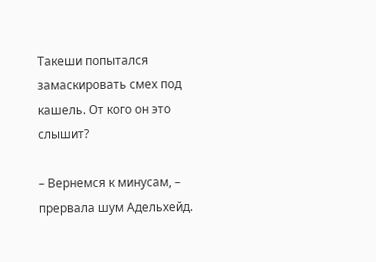Такеши попытался замаскировать смех под кашель. От кого он это слышит?

– Вернемся к минусам, – прервала шум Адельхейд.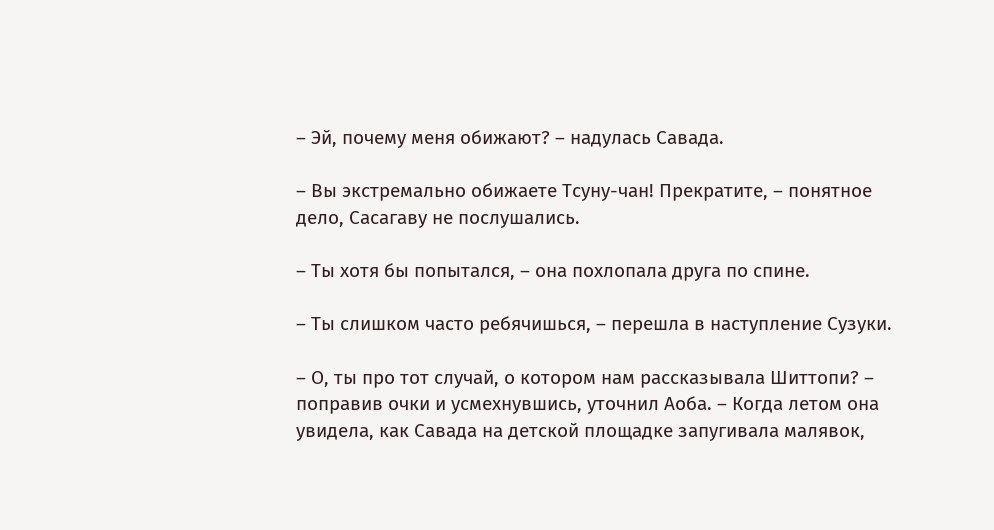– Эй, почему меня обижают? – надулась Савада.

– Вы экстремально обижаете Тсуну-чан! Прекратите, – понятное дело, Сасагаву не послушались.

– Ты хотя бы попытался, – она похлопала друга по спине.

– Ты слишком часто ребячишься, – перешла в наступление Сузуки.

– О, ты про тот случай, о котором нам рассказывала Шиттопи? – поправив очки и усмехнувшись, уточнил Аоба. – Когда летом она увидела, как Савада на детской площадке запугивала малявок,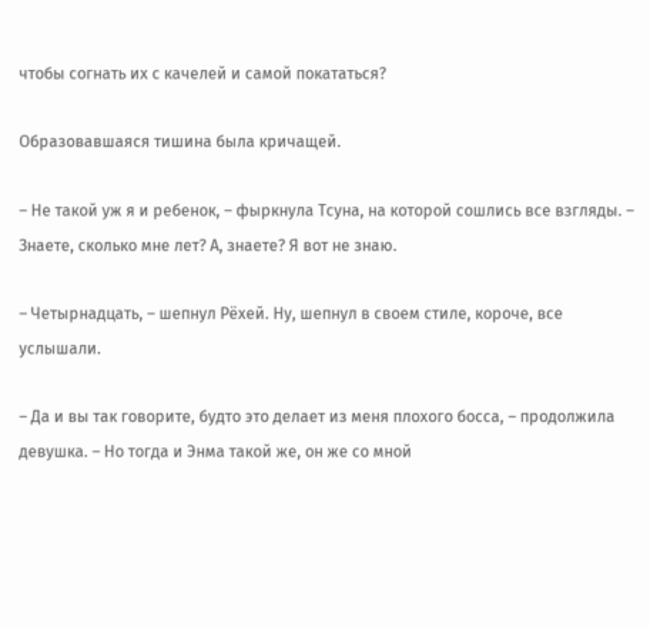чтобы согнать их с качелей и самой покататься?

Образовавшаяся тишина была кричащей.

– Не такой уж я и ребенок, – фыркнула Тсуна, на которой сошлись все взгляды. – Знаете, сколько мне лет? А, знаете? Я вот не знаю.

– Четырнадцать, – шепнул Рёхей. Ну, шепнул в своем стиле, короче, все услышали.

– Да и вы так говорите, будто это делает из меня плохого босса, – продолжила девушка. – Но тогда и Энма такой же, он же со мной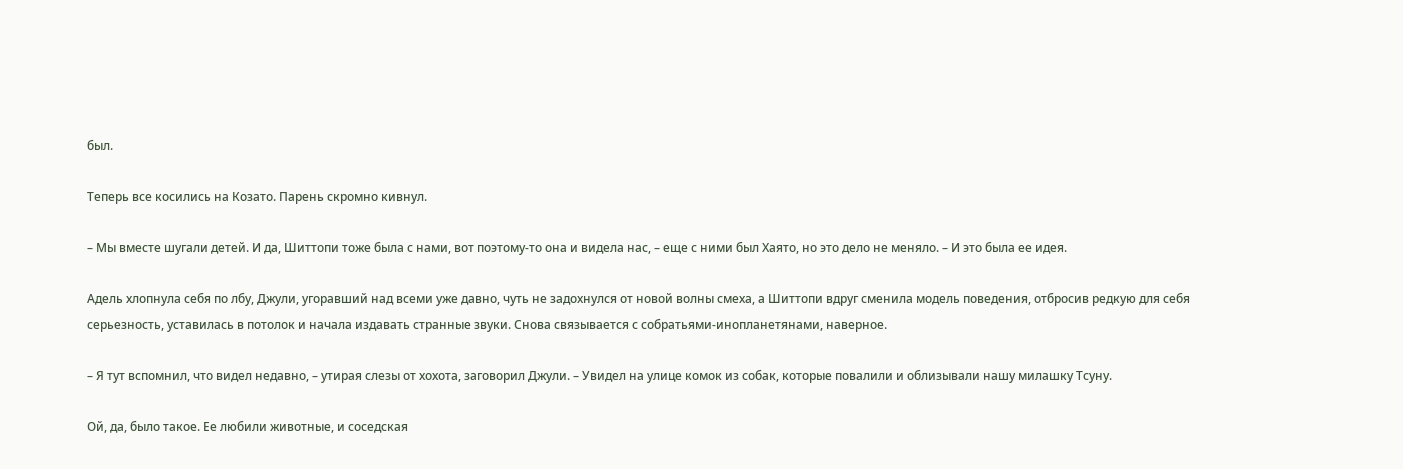был.

Теперь все косились на Козато. Парень скромно кивнул.

– Мы вместе шугали детей. И да, Шиттопи тоже была с нами, вот поэтому-то она и видела нас, – еще с ними был Хаято, но это дело не меняло. – И это была ее идея.

Адель хлопнула себя по лбу, Джули, угоравший над всеми уже давно, чуть не задохнулся от новой волны смеха, а Шиттопи вдруг сменила модель поведения, отбросив редкую для себя серьезность, уставилась в потолок и начала издавать странные звуки. Снова связывается с собратьями-инопланетянами, наверное.

– Я тут вспомнил, что видел недавно, – утирая слезы от хохота, заговорил Джули. – Увидел на улице комок из собак, которые повалили и облизывали нашу милашку Тсуну.

Ой, да, было такое. Ее любили животные, и соседская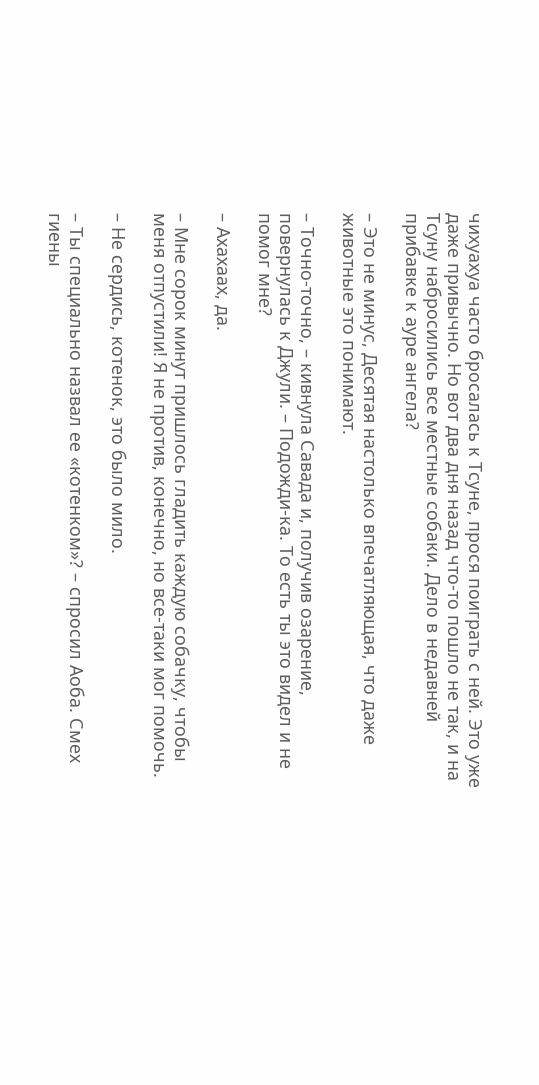чихуахуа часто бросалась к Тсуне, прося поиграть с ней. Это уже даже привычно. Но вот два дня назад что-то пошло не так, и на Тсуну набросились все местные собаки. Дело в недавней прибавке к ауре ангела?

– Это не минус, Десятая настолько впечатляющая, что даже животные это понимают.

– Точно-точно, – кивнула Савада и, получив озарение, повернулась к Джули. – Подожди-ка. То есть ты это видел и не помог мне?

– Ахахаах, да.

– Мне сорок минут пришлось гладить каждую собачку, чтобы меня отпустили! Я не против, конечно, но все-таки мог помочь.

– Не сердись, котенок, это было мило.

– Ты специально назвал ее «котенком»? – спросил Аоба. Смех гиены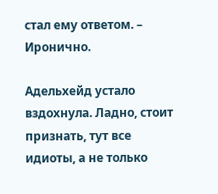стал ему ответом. – Иронично.

Адельхейд устало вздохнула. Ладно, стоит признать, тут все идиоты, а не только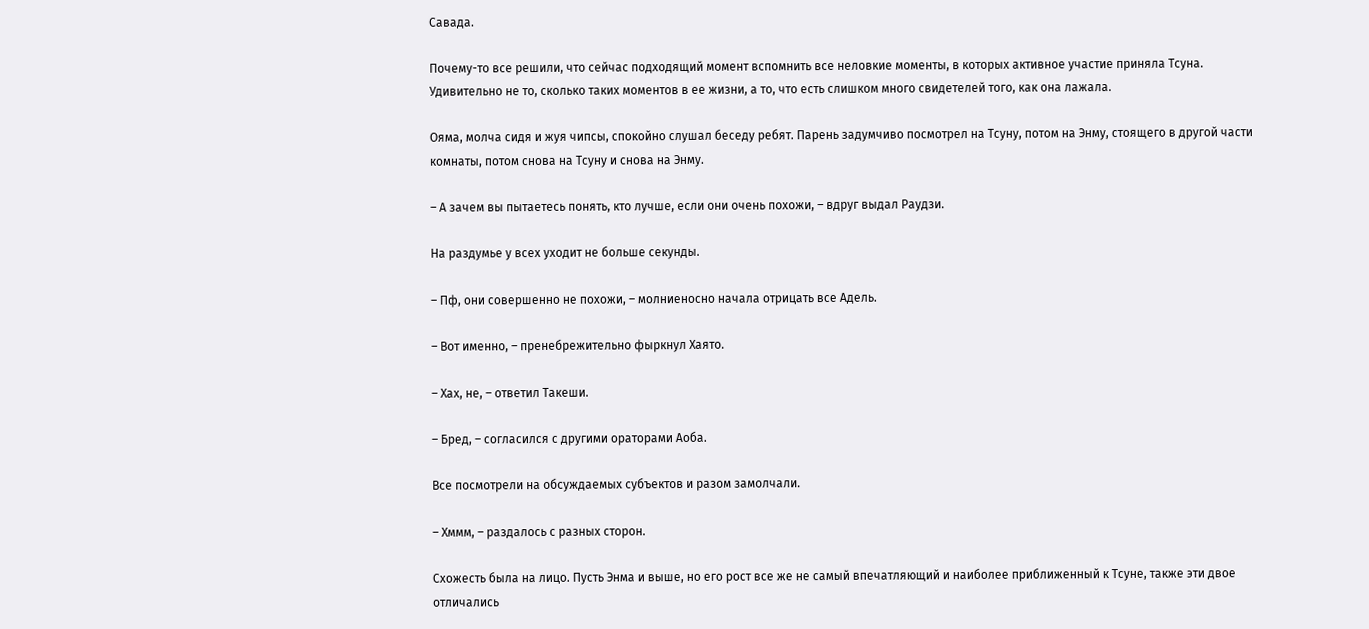Савада.

Почему-то все решили, что сейчас подходящий момент вспомнить все неловкие моменты, в которых активное участие приняла Тсуна. Удивительно не то, сколько таких моментов в ее жизни, а то, что есть слишком много свидетелей того, как она лажала.

Ояма, молча сидя и жуя чипсы, спокойно слушал беседу ребят. Парень задумчиво посмотрел на Тсуну, потом на Энму, стоящего в другой части комнаты, потом снова на Тсуну и снова на Энму.

– А зачем вы пытаетесь понять, кто лучше, если они очень похожи, – вдруг выдал Раудзи.

На раздумье у всех уходит не больше секунды.

– Пф, они совершенно не похожи, – молниеносно начала отрицать все Адель.

– Вот именно, – пренебрежительно фыркнул Хаято.

– Хах, не, – ответил Такеши.

– Бред, – согласился с другими ораторами Аоба.

Все посмотрели на обсуждаемых субъектов и разом замолчали.

– Хммм, – раздалось с разных сторон.

Схожесть была на лицо. Пусть Энма и выше, но его рост все же не самый впечатляющий и наиболее приближенный к Тсуне, также эти двое отличались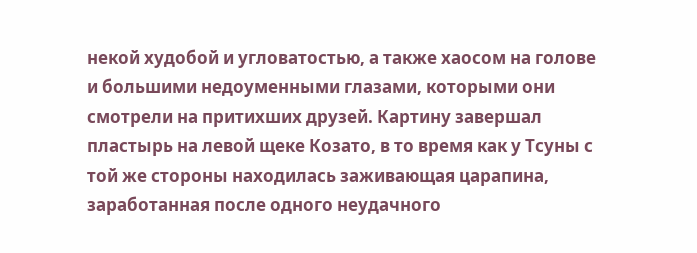некой худобой и угловатостью, а также хаосом на голове и большими недоуменными глазами, которыми они смотрели на притихших друзей. Картину завершал пластырь на левой щеке Козато, в то время как у Тсуны с той же стороны находилась заживающая царапина, заработанная после одного неудачного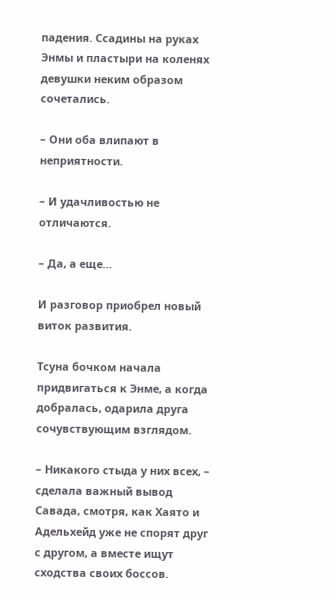падения. Ссадины на руках Энмы и пластыри на коленях девушки неким образом сочетались.

– Они оба влипают в неприятности.

– И удачливостью не отличаются.

– Да, а еще…

И разговор приобрел новый виток развития.

Тсуна бочком начала придвигаться к Энме, а когда добралась, одарила друга сочувствующим взглядом.

– Никакого стыда у них всех, – сделала важный вывод Савада, смотря, как Хаято и Адельхейд уже не спорят друг с другом, а вместе ищут сходства своих боссов.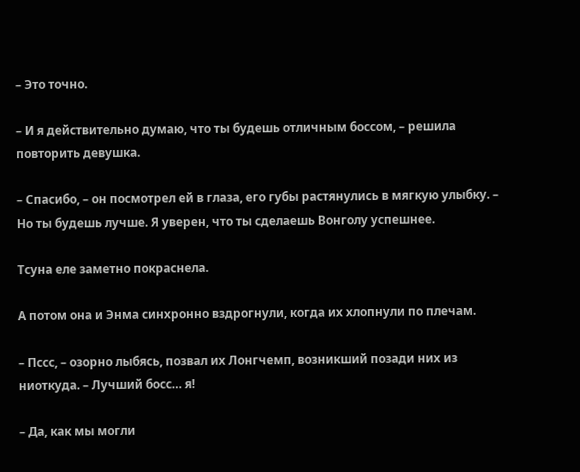– Это точно.

– И я действительно думаю, что ты будешь отличным боссом, – решила повторить девушка.

– Спасибо, – он посмотрел ей в глаза, его губы растянулись в мягкую улыбку. – Но ты будешь лучше. Я уверен, что ты сделаешь Вонголу успешнее.

Тсуна еле заметно покраснела.

А потом она и Энма синхронно вздрогнули, когда их хлопнули по плечам.

– Пссс, – озорно лыбясь, позвал их Лонгчемп, возникший позади них из ниоткуда. – Лучший босс… я!

– Да, как мы могли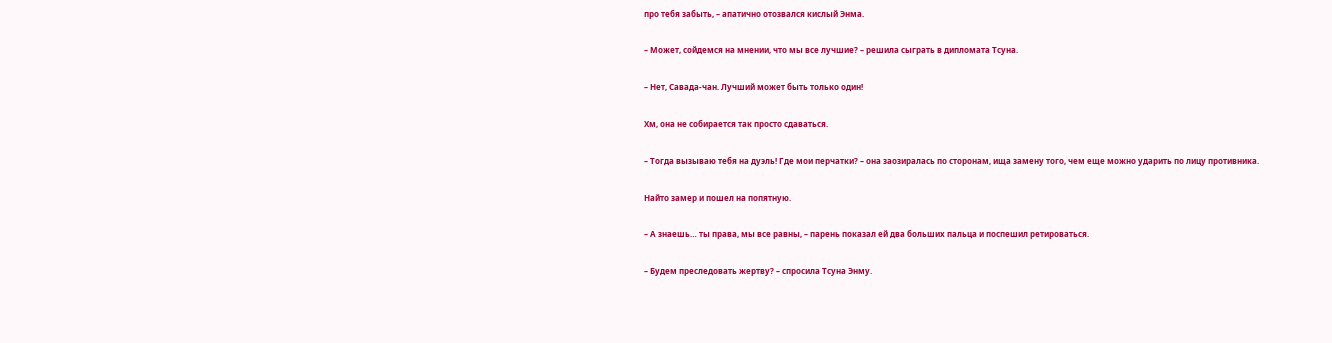про тебя забыть, – апатично отозвался кислый Энма.

– Может, сойдемся на мнении, что мы все лучшие? – решила сыграть в дипломата Тсуна.

– Нет, Савада-чан. Лучший может быть только один!

Хм, она не собирается так просто сдаваться.

– Тогда вызываю тебя на дуэль! Где мои перчатки? – она заозиралась по сторонам, ища замену того, чем еще можно ударить по лицу противника.

Найто замер и пошел на попятную.

– А знаешь… ты права, мы все равны, – парень показал ей два больших пальца и поспешил ретироваться.

– Будем преследовать жертву? – спросила Тсуна Энму.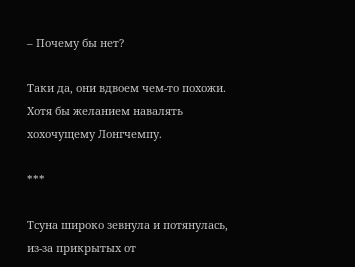– Почему бы нет?

Таки да, они вдвоем чем-то похожи. Хотя бы желанием навалять хохочущему Лонгчемпу.

***

Тсуна широко зевнула и потянулась, из-за прикрытых от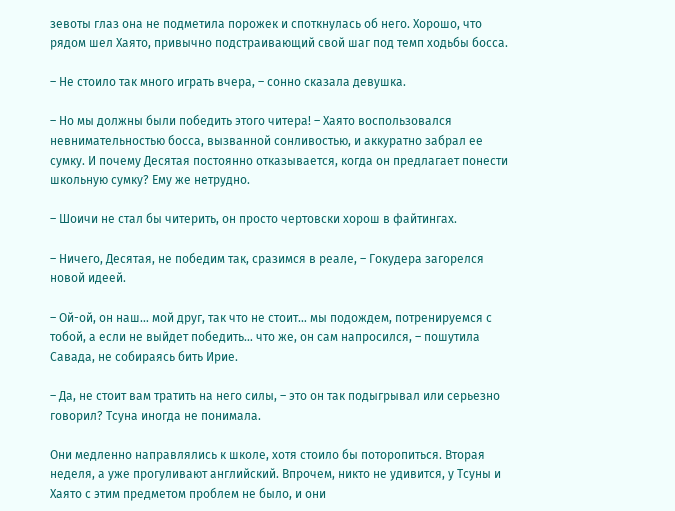зевоты глаз она не подметила порожек и споткнулась об него. Хорошо, что рядом шел Хаято, привычно подстраивающий свой шаг под темп ходьбы босса.

– Не стоило так много играть вчера, – сонно сказала девушка.

– Но мы должны были победить этого читера! – Хаято воспользовался невнимательностью босса, вызванной сонливостью, и аккуратно забрал ее сумку. И почему Десятая постоянно отказывается, когда он предлагает понести школьную сумку? Ему же нетрудно.

– Шоичи не стал бы читерить, он просто чертовски хорош в файтингах.

– Ничего, Десятая, не победим так, сразимся в реале, – Гокудера загорелся новой идеей.

– Ой-ой, он наш… мой друг, так что не стоит… мы подождем, потренируемся с тобой, а если не выйдет победить… что же, он сам напросился, – пошутила Савада, не собираясь бить Ирие.

– Да, не стоит вам тратить на него силы, – это он так подыгрывал или серьезно говорил? Тсуна иногда не понимала.

Они медленно направлялись к школе, хотя стоило бы поторопиться. Вторая неделя, а уже прогуливают английский. Впрочем, никто не удивится, у Тсуны и Хаято с этим предметом проблем не было, и они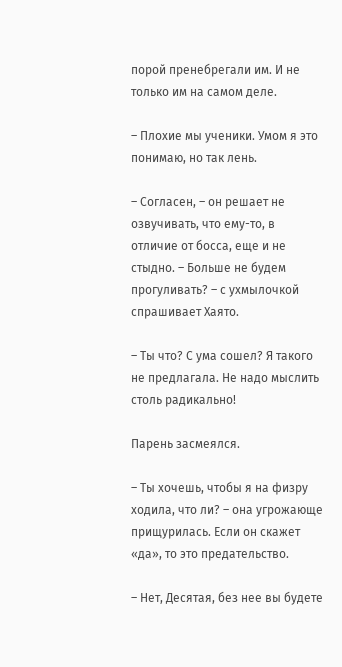порой пренебрегали им. И не только им на самом деле.

– Плохие мы ученики. Умом я это понимаю, но так лень.

– Согласен, – он решает не озвучивать, что ему-то, в отличие от босса, еще и не стыдно. – Больше не будем прогуливать? – с ухмылочкой спрашивает Хаято.

– Ты что? С ума сошел? Я такого не предлагала. Не надо мыслить столь радикально!

Парень засмеялся.

– Ты хочешь, чтобы я на физру ходила, что ли? – она угрожающе прищурилась. Если он скажет «да», то это предательство.

– Нет, Десятая, без нее вы будете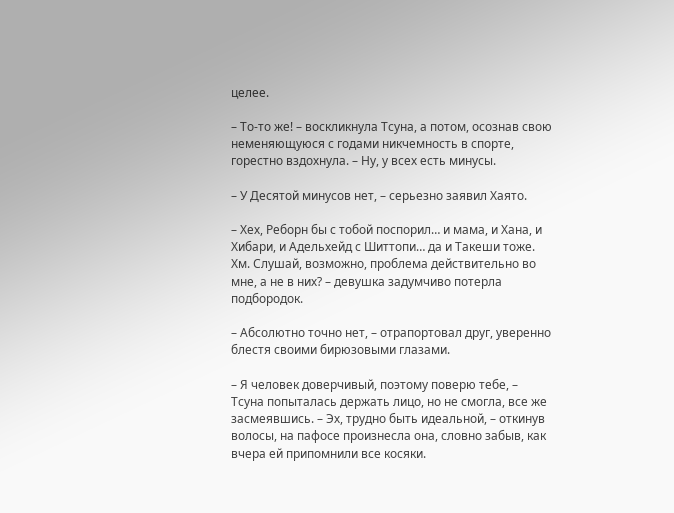целее.

– То-то же! – воскликнула Тсуна, а потом, осознав свою неменяющуюся с годами никчемность в спорте, горестно вздохнула. – Ну, у всех есть минусы.

– У Десятой минусов нет, – серьезно заявил Хаято.

– Хех, Реборн бы с тобой поспорил… и мама, и Хана, и Хибари, и Адельхейд с Шиттопи… да и Такеши тоже. Хм. Слушай, возможно, проблема действительно во мне, а не в них? – девушка задумчиво потерла подбородок.

– Абсолютно точно нет, – отрапортовал друг, уверенно блестя своими бирюзовыми глазами.

– Я человек доверчивый, поэтому поверю тебе, – Тсуна попыталась держать лицо, но не смогла, все же засмеявшись. – Эх, трудно быть идеальной, – откинув волосы, на пафосе произнесла она, словно забыв, как вчера ей припомнили все косяки.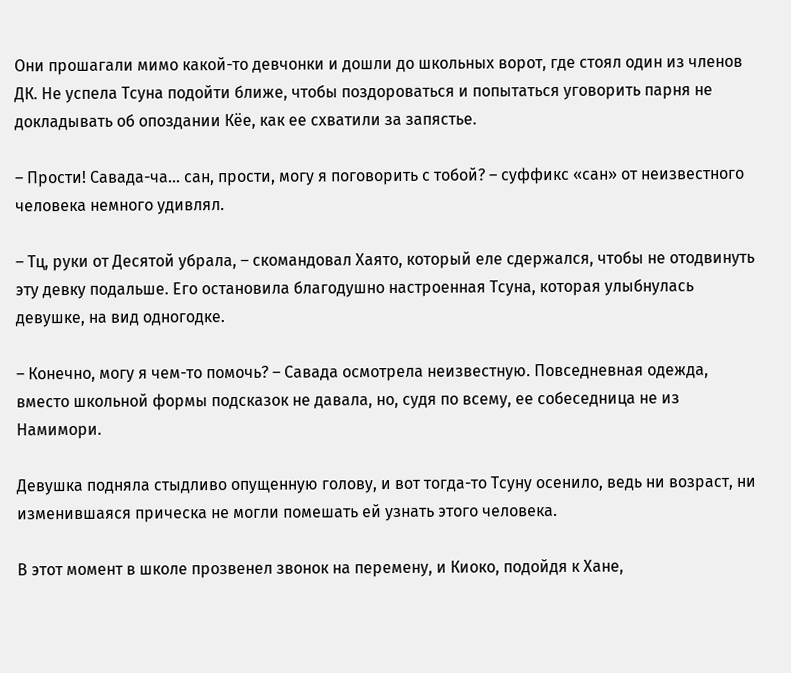Они прошагали мимо какой-то девчонки и дошли до школьных ворот, где стоял один из членов ДК. Не успела Тсуна подойти ближе, чтобы поздороваться и попытаться уговорить парня не докладывать об опоздании Кёе, как ее схватили за запястье.

– Прости! Савада-ча… сан, прости, могу я поговорить с тобой? – суффикс «сан» от неизвестного человека немного удивлял.

– Тц, руки от Десятой убрала, – скомандовал Хаято, который еле сдержался, чтобы не отодвинуть эту девку подальше. Его остановила благодушно настроенная Тсуна, которая улыбнулась девушке, на вид одногодке.

– Конечно, могу я чем-то помочь? – Савада осмотрела неизвестную. Повседневная одежда, вместо школьной формы подсказок не давала, но, судя по всему, ее собеседница не из Намимори.

Девушка подняла стыдливо опущенную голову, и вот тогда-то Тсуну осенило, ведь ни возраст, ни изменившаяся прическа не могли помешать ей узнать этого человека.

В этот момент в школе прозвенел звонок на перемену, и Киоко, подойдя к Хане,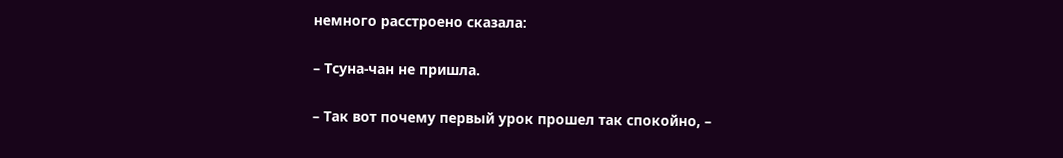немного расстроено сказала:

– Тсуна-чан не пришла.

– Так вот почему первый урок прошел так спокойно, –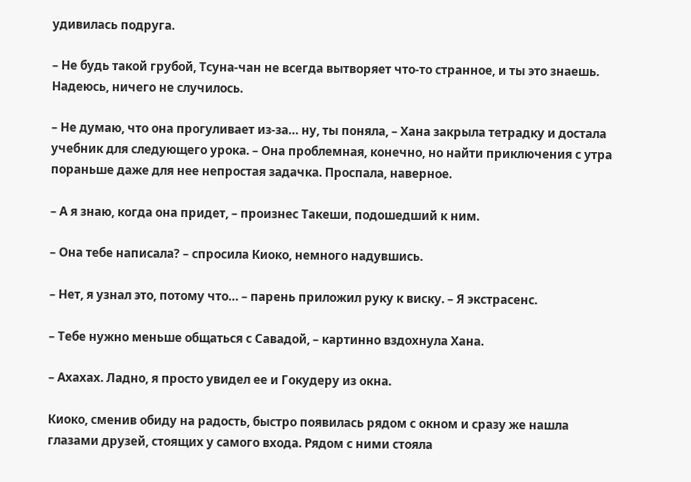удивилась подруга.

– Не будь такой грубой, Тсуна-чан не всегда вытворяет что-то странное, и ты это знаешь. Надеюсь, ничего не случилось.

– Не думаю, что она прогуливает из-за… ну, ты поняла, – Хана закрыла тетрадку и достала учебник для следующего урока. – Она проблемная, конечно, но найти приключения с утра пораньше даже для нее непростая задачка. Проспала, наверное.

– А я знаю, когда она придет, – произнес Такеши, подошедший к ним.

– Она тебе написала? – спросила Киоко, немного надувшись.

– Нет, я узнал это, потому что… – парень приложил руку к виску. – Я экстрасенс.

– Тебе нужно меньше общаться с Савадой, – картинно вздохнула Хана.

– Ахахах. Ладно, я просто увидел ее и Гокудеру из окна.

Киоко, сменив обиду на радость, быстро появилась рядом с окном и сразу же нашла глазами друзей, стоящих у самого входа. Рядом с ними стояла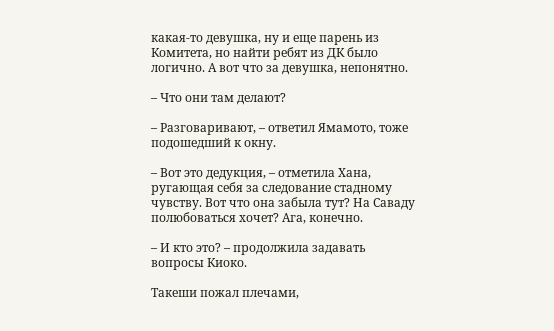какая-то девушка, ну и еще парень из Комитета, но найти ребят из ДК было логично. А вот что за девушка, непонятно.

– Что они там делают?

– Разговаривают, – ответил Ямамото, тоже подошедший к окну.

– Вот это дедукция, – отметила Хана, ругающая себя за следование стадному чувству. Вот что она забыла тут? На Саваду полюбоваться хочет? Ага, конечно.

– И кто это? – продолжила задавать вопросы Киоко.

Такеши пожал плечами,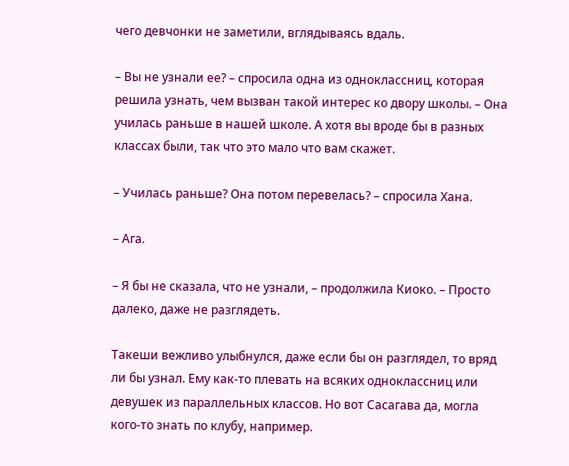чего девчонки не заметили, вглядываясь вдаль.

– Вы не узнали ее? – спросила одна из одноклассниц, которая решила узнать, чем вызван такой интерес ко двору школы. – Она училась раньше в нашей школе. А хотя вы вроде бы в разных классах были, так что это мало что вам скажет.

– Училась раньше? Она потом перевелась? – спросила Хана.

– Ага.

– Я бы не сказала, что не узнали, – продолжила Киоко. – Просто далеко, даже не разглядеть.

Такеши вежливо улыбнулся, даже если бы он разглядел, то вряд ли бы узнал. Ему как-то плевать на всяких одноклассниц или девушек из параллельных классов. Но вот Сасагава да, могла кого-то знать по клубу, например.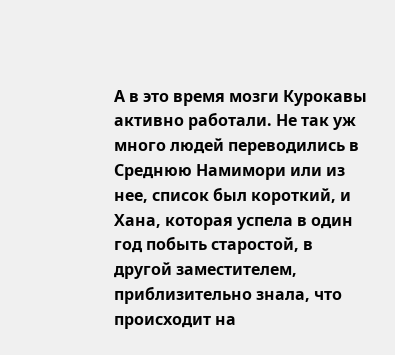А в это время мозги Курокавы активно работали. Не так уж много людей переводились в Среднюю Намимори или из нее, список был короткий, и Хана, которая успела в один год побыть старостой, в другой заместителем, приблизительно знала, что происходит на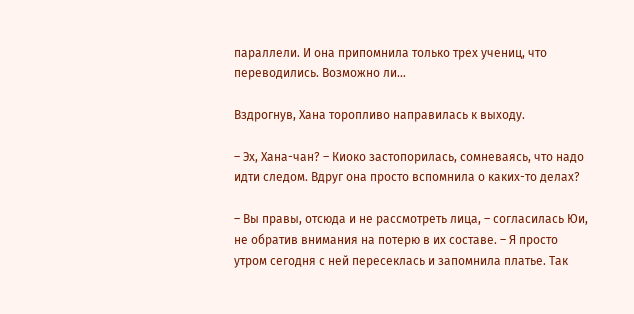параллели. И она припомнила только трех учениц, что переводились. Возможно ли…

Вздрогнув, Хана торопливо направилась к выходу.

– Эх, Хана-чан? – Киоко застопорилась, сомневаясь, что надо идти следом. Вдруг она просто вспомнила о каких-то делах?

– Вы правы, отсюда и не рассмотреть лица, – согласилась Юи, не обратив внимания на потерю в их составе. – Я просто утром сегодня с ней пересеклась и запомнила платье. Так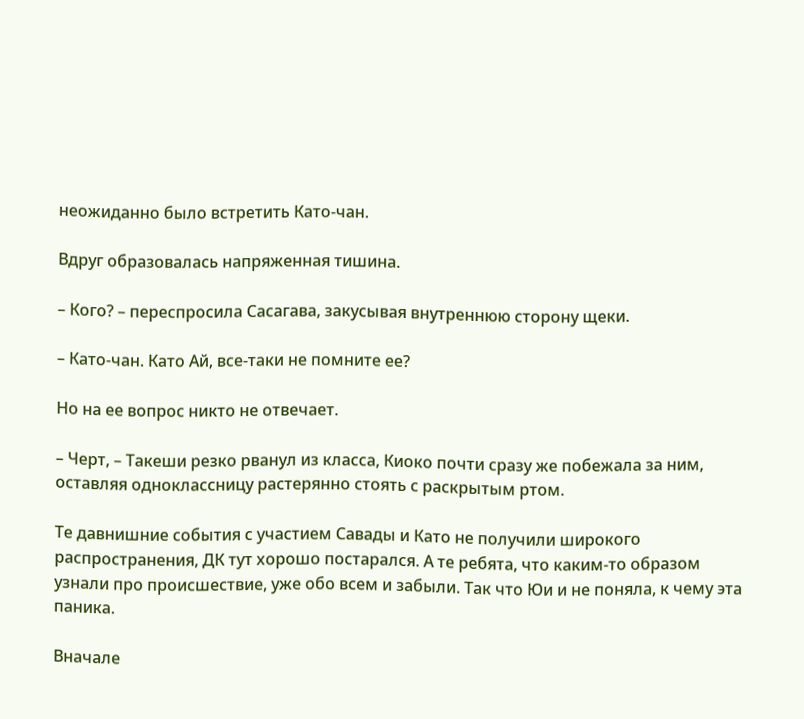неожиданно было встретить Като-чан.

Вдруг образовалась напряженная тишина.

– Кого? – переспросила Сасагава, закусывая внутреннюю сторону щеки.

– Като-чан. Като Ай, все-таки не помните ее?

Но на ее вопрос никто не отвечает.

– Черт, – Такеши резко рванул из класса, Киоко почти сразу же побежала за ним, оставляя одноклассницу растерянно стоять с раскрытым ртом.

Те давнишние события с участием Савады и Като не получили широкого распространения, ДК тут хорошо постарался. А те ребята, что каким-то образом узнали про происшествие, уже обо всем и забыли. Так что Юи и не поняла, к чему эта паника.

Вначале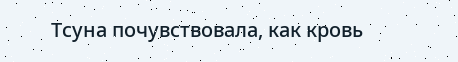Тсуна почувствовала, как кровь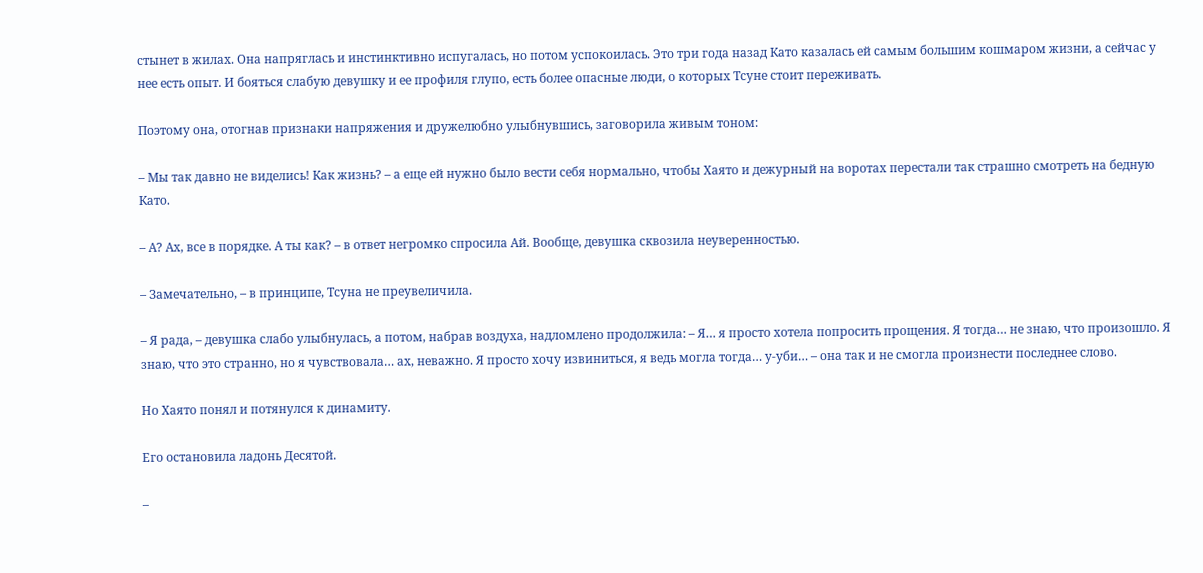стынет в жилах. Она напряглась и инстинктивно испугалась, но потом успокоилась. Это три года назад Като казалась ей самым большим кошмаром жизни, а сейчас у нее есть опыт. И бояться слабую девушку и ее профиля глупо, есть более опасные люди, о которых Тсуне стоит переживать.

Поэтому она, отогнав признаки напряжения и дружелюбно улыбнувшись, заговорила живым тоном:

– Мы так давно не виделись! Как жизнь? – а еще ей нужно было вести себя нормально, чтобы Хаято и дежурный на воротах перестали так страшно смотреть на бедную Като.

– А? Ах, все в порядке. А ты как? – в ответ негромко спросила Ай. Вообще, девушка сквозила неуверенностью.

– Замечательно, – в принципе, Тсуна не преувеличила.

– Я рада, – девушка слабо улыбнулась, а потом, набрав воздуха, надломлено продолжила: – Я… я просто хотела попросить прощения. Я тогда… не знаю, что произошло. Я знаю, что это странно, но я чувствовала… ах, неважно. Я просто хочу извиниться, я ведь могла тогда… у-уби… – она так и не смогла произнести последнее слово.

Но Хаято понял и потянулся к динамиту.

Его остановила ладонь Десятой.

–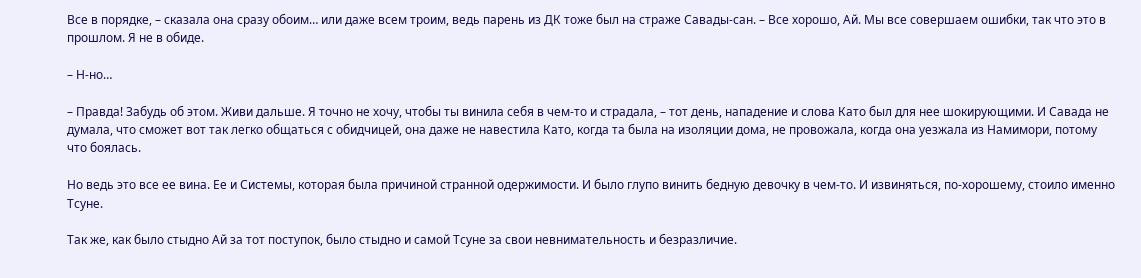Все в порядке, – сказала она сразу обоим… или даже всем троим, ведь парень из ДК тоже был на страже Савады-сан. – Все хорошо, Ай. Мы все совершаем ошибки, так что это в прошлом. Я не в обиде.

– Н-но…

– Правда! Забудь об этом. Живи дальше. Я точно не хочу, чтобы ты винила себя в чем-то и страдала, – тот день, нападение и слова Като был для нее шокирующими. И Савада не думала, что сможет вот так легко общаться с обидчицей, она даже не навестила Като, когда та была на изоляции дома, не провожала, когда она уезжала из Намимори, потому что боялась.

Но ведь это все ее вина. Ее и Системы, которая была причиной странной одержимости. И было глупо винить бедную девочку в чем-то. И извиняться, по-хорошему, стоило именно Тсуне.

Так же, как было стыдно Ай за тот поступок, было стыдно и самой Тсуне за свои невнимательность и безразличие.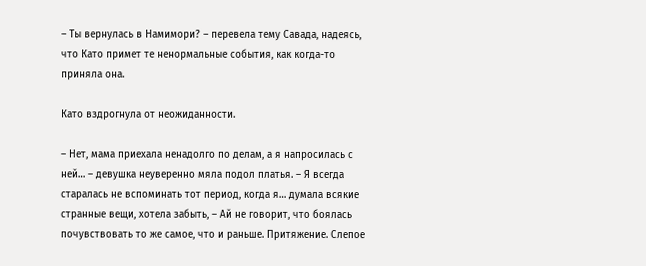– Ты вернулась в Намимори? – перевела тему Савада, надеясь, что Като примет те ненормальные события, как когда-то приняла она.

Като вздрогнула от неожиданности.

– Нет, мама приехала ненадолго по делам, а я напросилась с ней… – девушка неуверенно мяла подол платья. – Я всегда старалась не вспоминать тот период, когда я… думала всякие странные вещи, хотела забыть, – Ай не говорит, что боялась почувствовать то же самое, что и раньше. Притяжение. Слепое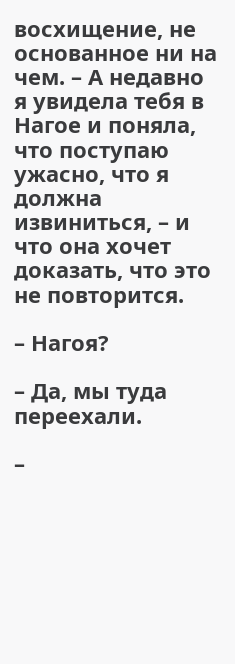восхищение, не основанное ни на чем. – А недавно я увидела тебя в Нагое и поняла, что поступаю ужасно, что я должна извиниться, – и что она хочет доказать, что это не повторится.

– Нагоя?

– Да, мы туда переехали.

–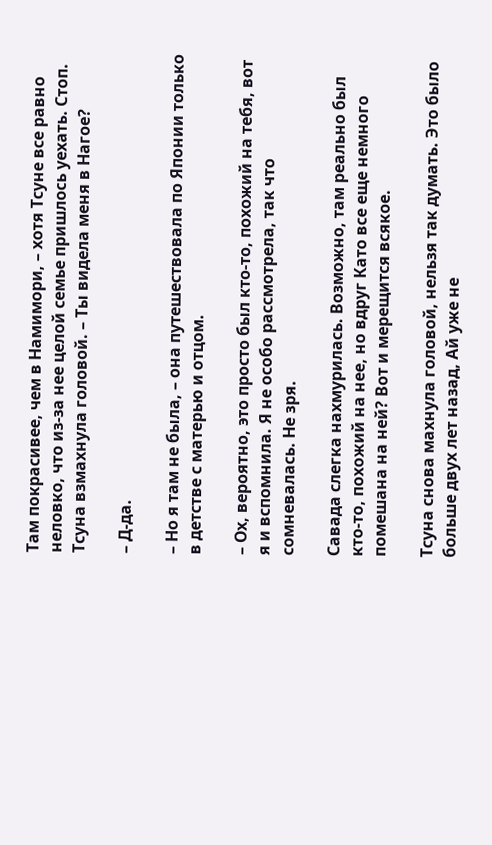Там покрасивее, чем в Намимори, – хотя Тсуне все равно неловко, что из-за нее целой семье пришлось уехать. Стоп. Тсуна взмахнула головой. – Ты видела меня в Нагое?

– Д-да.

– Но я там не была, – она путешествовала по Японии только в детстве с матерью и отцом.

– Ох, вероятно, это просто был кто-то, похожий на тебя, вот я и вспомнила. Я не особо рассмотрела, так что сомневалась. Не зря.

Савада слегка нахмурилась. Возможно, там реально был кто-то, похожий на нее, но вдруг Като все еще немного помешана на ней? Вот и мерещится всякое.

Тсуна снова махнула головой, нельзя так думать. Это было больше двух лет назад, Ай уже не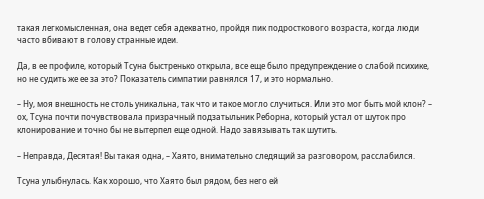такая легкомысленная, она ведет себя адекватно, пройдя пик подросткового возраста, когда люди часто вбивают в голову странные идеи.

Да, в ее профиле, который Тсуна быстренько открыла, все еще было предупреждение о слабой психике, но не судить же ее за это? Показатель симпатии равнялся 17, и это нормально.

– Ну, моя внешность не столь уникальна, так что и такое могло случиться. Или это мог быть мой клон? – ох, Тсуна почти почувствовала призрачный подзатыльник Реборна, который устал от шуток про клонирование и точно бы не вытерпел еще одной. Надо завязывать так шутить.

– Неправда, Десятая! Вы такая одна, – Хаято, внимательно следящий за разговором, расслабился.

Тсуна улыбнулась. Как хорошо, что Хаято был рядом, без него ей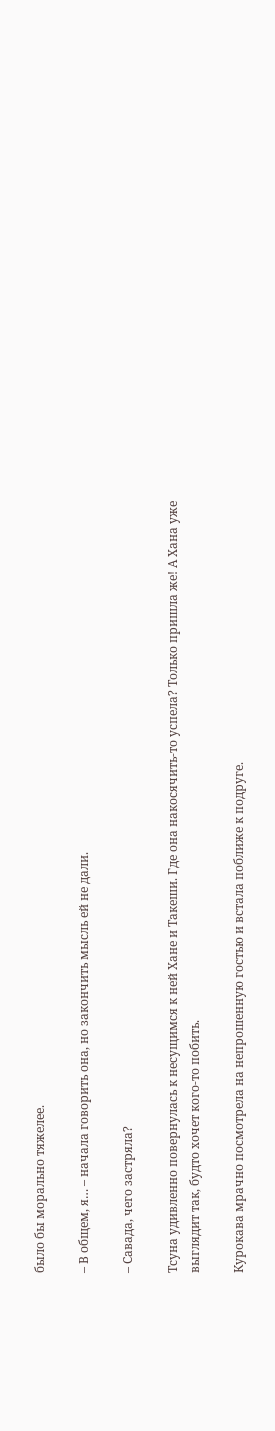было бы морально тяжелее.

– В общем, я… – начала говорить она, но закончить мысль ей не дали.

– Савада, чего застряла?

Тсуна удивленно повернулась к несущимся к ней Хане и Такеши. Где она накосячить-то успела? Только пришла же! А Хана уже выглядит так, будто хочет кого-то побить.

Курокава мрачно посмотрела на непрошенную гостью и встала поближе к подруге.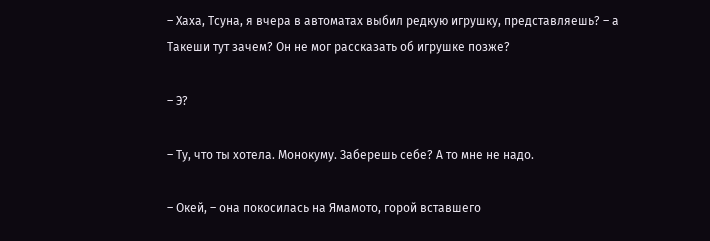– Хаха, Тсуна, я вчера в автоматах выбил редкую игрушку, представляешь? – а Такеши тут зачем? Он не мог рассказать об игрушке позже?

– Э?

– Ту, что ты хотела. Монокуму. Заберешь себе? А то мне не надо.

– Окей, – она покосилась на Ямамото, горой вставшего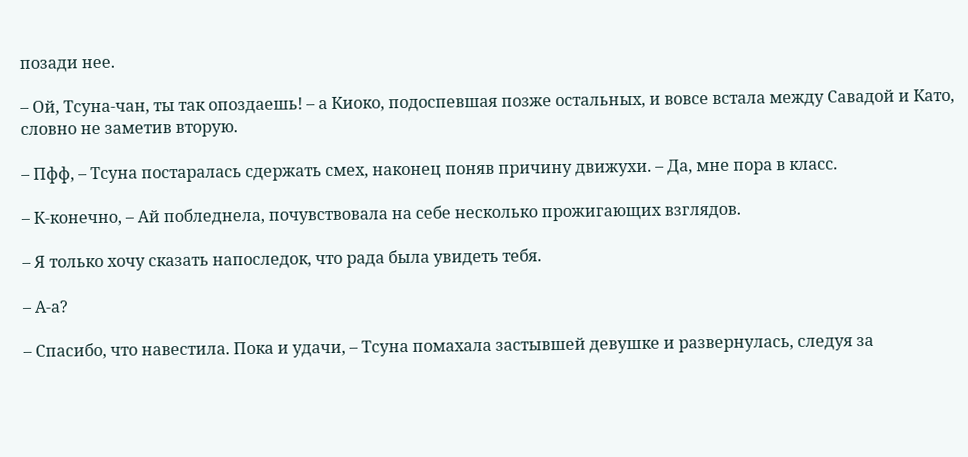позади нее.

– Ой, Тсуна-чан, ты так опоздаешь! – а Киоко, подоспевшая позже остальных, и вовсе встала между Савадой и Като, словно не заметив вторую.

– Пфф, – Тсуна постаралась сдержать смех, наконец поняв причину движухи. – Да, мне пора в класс.

– К-конечно, – Ай побледнела, почувствовала на себе несколько прожигающих взглядов.

– Я только хочу сказать напоследок, что рада была увидеть тебя.

– А-а?

– Спасибо, что навестила. Пока и удачи, – Тсуна помахала застывшей девушке и развернулась, следуя за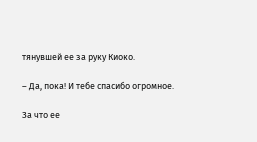тянувшей ее за руку Киоко.

– Да, пока! И тебе спасибо огромное.

За что ее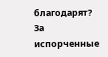благодарят? За испорченные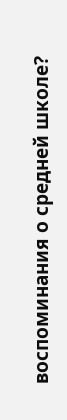воспоминания о средней школе?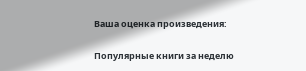Ваша оценка произведения:

Популярные книги за неделю